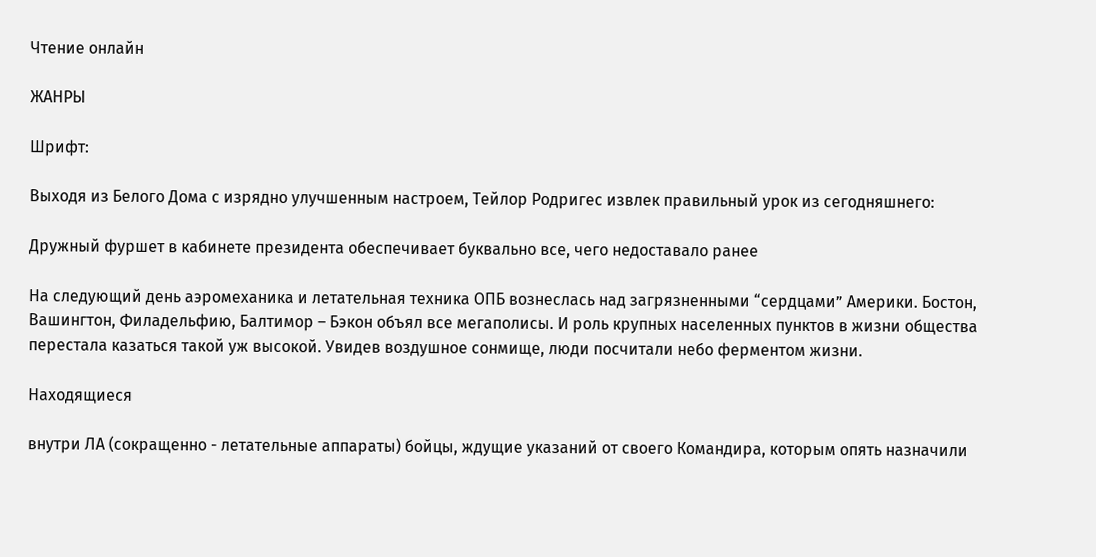Чтение онлайн

ЖАНРЫ

Шрифт:

Выходя из Белого Дома с изрядно улучшенным настроем, Тейлор Родригес извлек правильный урок из сегодняшнего:

Дружный фуршет в кабинете президента обеспечивает буквально все, чего недоставало ранее

На следующий день аэромеханика и летательная техника ОПБ вознеслась над загрязненными “сердцами” Америки. Бостон, Вашингтон, Филадельфию, Балтимор – Бэкон объял все мегаполисы. И роль крупных населенных пунктов в жизни общества перестала казаться такой уж высокой. Увидев воздушное сонмище, люди посчитали небо ферментом жизни.

Находящиеся

внутри ЛА (сокращенно - летательные аппараты) бойцы, ждущие указаний от своего Командира, которым опять назначили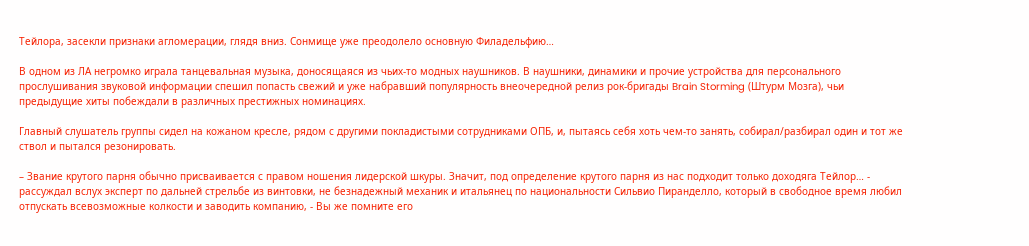Тейлора, засекли признаки агломерации, глядя вниз. Сонмище уже преодолело основную Филадельфию…

В одном из ЛА негромко играла танцевальная музыка, доносящаяся из чьих-то модных наушников. В наушники, динамики и прочие устройства для персонального прослушивания звуковой информации спешил попасть свежий и уже набравший популярность внеочередной релиз рок-бригады Brain Storming (Штурм Мозга), чьи предыдущие хиты побеждали в различных престижных номинациях.

Главный слушатель группы сидел на кожаном кресле, рядом с другими покладистыми сотрудниками ОПБ, и, пытаясь себя хоть чем-то занять, собирал/разбирал один и тот же ствол и пытался резонировать.

– Звание крутого парня обычно присваивается с правом ношения лидерской шкуры. Значит, под определение крутого парня из нас подходит только доходяга Тейлор… - рассуждал вслух эксперт по дальней стрельбе из винтовки, не безнадежный механик и итальянец по национальности Сильвио Пиранделло, который в свободное время любил отпускать всевозможные колкости и заводить компанию, - Вы же помните его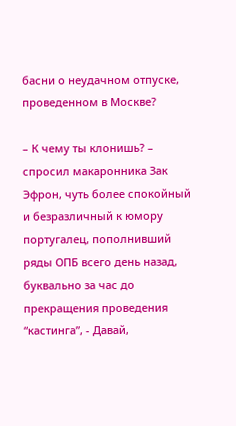басни о неудачном отпуске, проведенном в Москве?

– К чему ты клонишь? – спросил макаронника Зак Эфрон, чуть более спокойный и безразличный к юмору португалец, пополнивший ряды ОПБ всего день назад, буквально за час до прекращения проведения “кастинга”, - Давай,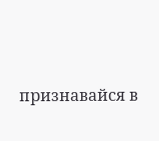признавайся в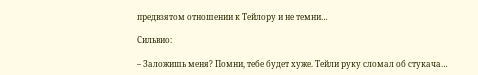предвзятом отношении к Тейлору и не темни…

Сильвио:

– Заложишь меня? Помни, тебе будет хуже. Тейли руку сломал об стукача…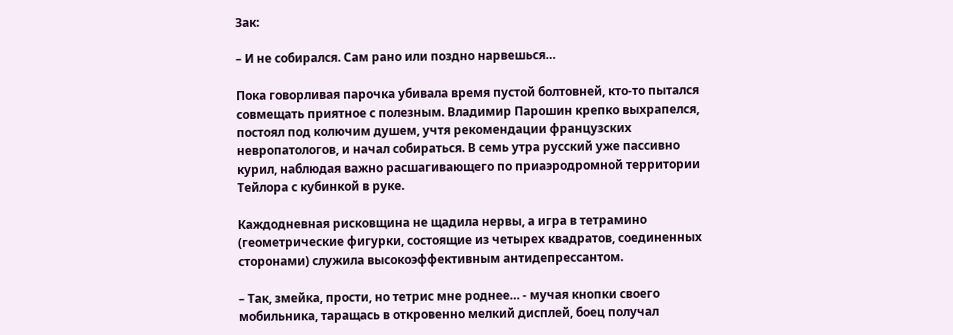Зак:

– И не собирался. Сам рано или поздно нарвешься…

Пока говорливая парочка убивала время пустой болтовней, кто-то пытался совмещать приятное с полезным. Владимир Парошин крепко выхрапелся, постоял под колючим душем, учтя рекомендации французских невропатологов, и начал собираться. В семь утра русский уже пассивно курил, наблюдая важно расшагивающего по приаэродромной территории Тейлора с кубинкой в руке.

Каждодневная рисковщина не щадила нервы, а игра в тетрамино (геометрические фигурки, состоящие из четырех квадратов, соединенных сторонами) служила высокоэффективным антидепрессантом.

– Так, змейка, прости, но тетрис мне роднее… - мучая кнопки своего мобильника, таращась в откровенно мелкий дисплей, боец получал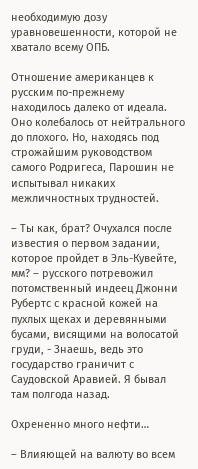необходимую дозу уравновешенности, которой не хватало всему ОПБ.

Отношение американцев к русским по-прежнему находилось далеко от идеала. Оно колебалось от нейтрального до плохого. Но, находясь под строжайшим руководством самого Родригеса, Парошин не испытывал никаких межличностных трудностей.

– Ты как, брат? Очухался после известия о первом задании, которое пройдет в Эль-Кувейте, мм? – русского потревожил потомственный индеец Джонни Рубертс с красной кожей на пухлых щеках и деревянными бусами, висящими на волосатой груди, - Знаешь, ведь это государство граничит с Саудовской Аравией. Я бывал там полгода назад.

Охрененно много нефти…

– Влияющей на валюту во всем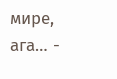мире, ага… -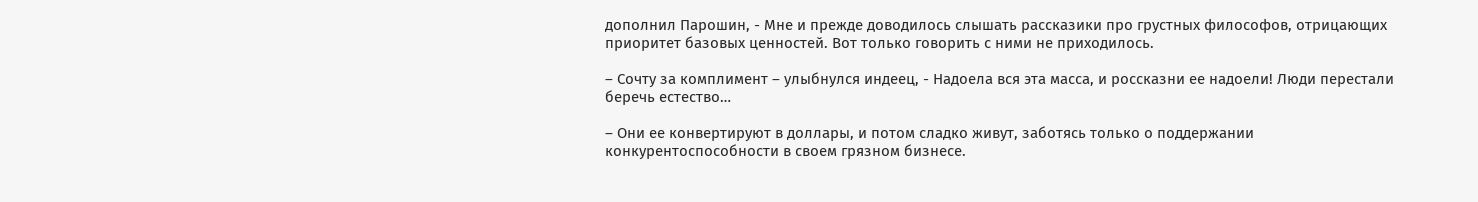дополнил Парошин, - Мне и прежде доводилось слышать рассказики про грустных философов, отрицающих приоритет базовых ценностей. Вот только говорить с ними не приходилось.

– Сочту за комплимент – улыбнулся индеец, - Надоела вся эта масса, и россказни ее надоели! Люди перестали беречь естество…

– Они ее конвертируют в доллары, и потом сладко живут, заботясь только о поддержании конкурентоспособности в своем грязном бизнесе.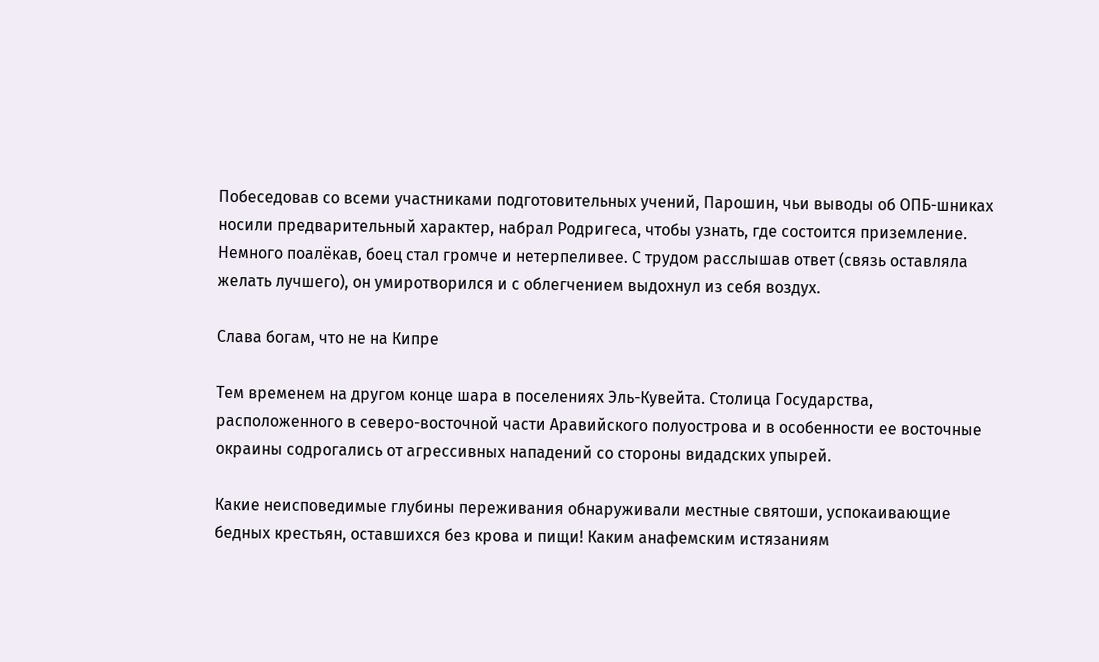Побеседовав со всеми участниками подготовительных учений, Парошин, чьи выводы об ОПБ-шниках носили предварительный характер, набрал Родригеса, чтобы узнать, где состоится приземление. Немного поалёкав, боец стал громче и нетерпеливее. С трудом расслышав ответ (связь оставляла желать лучшего), он умиротворился и с облегчением выдохнул из себя воздух.

Слава богам, что не на Кипре

Тем временем на другом конце шара в поселениях Эль-Кувейта. Столица Государства, расположенного в северо-восточной части Аравийского полуострова и в особенности ее восточные окраины содрогались от агрессивных нападений со стороны видадских упырей.

Какие неисповедимые глубины переживания обнаруживали местные святоши, успокаивающие бедных крестьян, оставшихся без крова и пищи! Каким анафемским истязаниям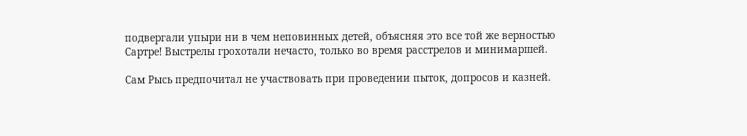подвергали упыри ни в чем неповинных детей, объясняя это все той же верностью Сартре! Выстрелы грохотали нечасто, только во время расстрелов и минимаршей.

Сам Рысь предпочитал не участвовать при проведении пыток, допросов и казней.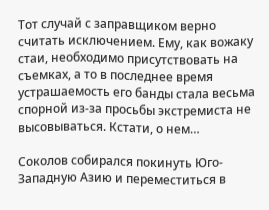Тот случай с заправщиком верно считать исключением. Ему, как вожаку стаи, необходимо присутствовать на съемках, а то в последнее время устрашаемость его банды стала весьма спорной из-за просьбы экстремиста не высовываться. Кстати, о нем…

Соколов собирался покинуть Юго-Западную Азию и переместиться в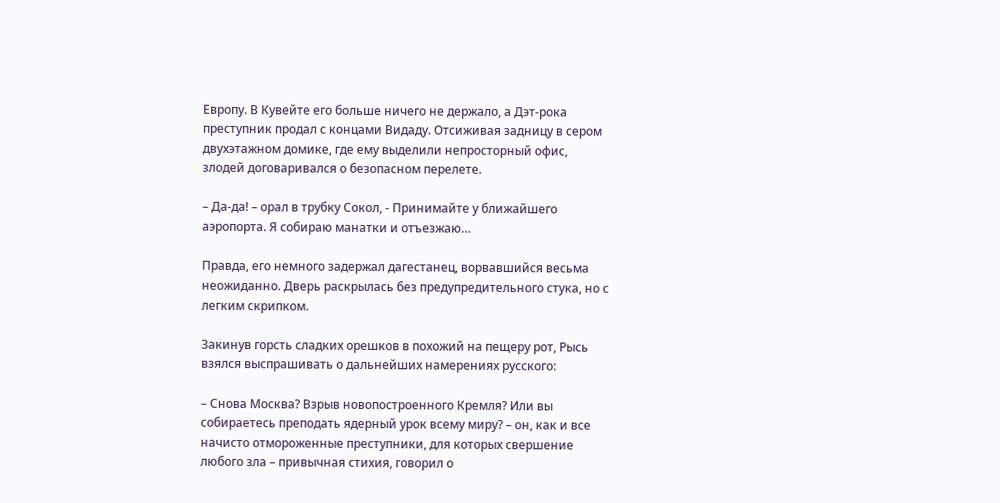Европу. В Кувейте его больше ничего не держало, а Дэт-рока преступник продал с концами Видаду. Отсиживая задницу в сером двухэтажном домике, где ему выделили непросторный офис, злодей договаривался о безопасном перелете.

– Да-да! – орал в трубку Сокол, - Принимайте у ближайшего аэропорта. Я собираю манатки и отъезжаю…

Правда, его немного задержал дагестанец, ворвавшийся весьма неожиданно. Дверь раскрылась без предупредительного стука, но с легким скрипком.

Закинув горсть сладких орешков в похожий на пещеру рот, Рысь взялся выспрашивать о дальнейших намерениях русского:

– Снова Москва? Взрыв новопостроенного Кремля? Или вы собираетесь преподать ядерный урок всему миру? – он, как и все начисто отмороженные преступники, для которых свершение любого зла – привычная стихия, говорил о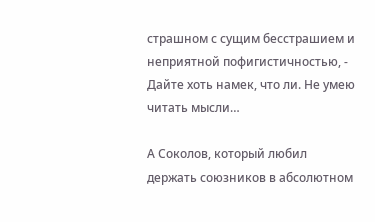страшном с сущим бесстрашием и неприятной пофигистичностью, - Дайте хоть намек, что ли. Не умею читать мысли…

А Соколов, который любил держать союзников в абсолютном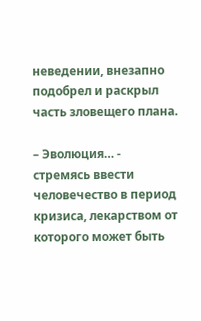неведении, внезапно подобрел и раскрыл часть зловещего плана.

– Эволюция… - стремясь ввести человечество в период кризиса, лекарством от которого может быть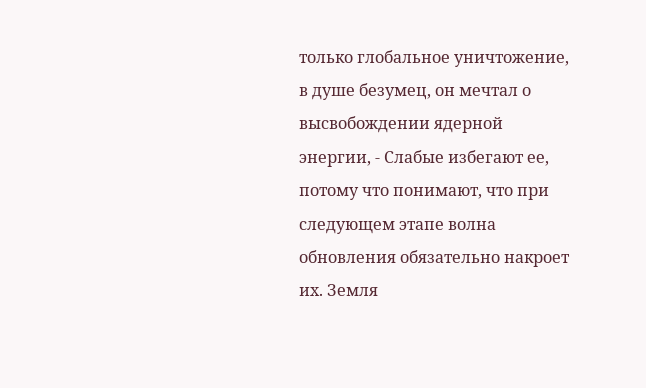только глобальное уничтожение, в душе безумец, он мечтал о высвобождении ядерной энергии, - Слабые избегают ее, потому что понимают, что при следующем этапе волна обновления обязательно накроет их. Земля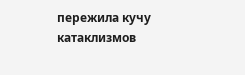пережила кучу катаклизмов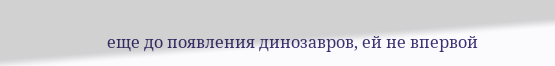еще до появления динозавров, ей не впервой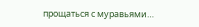прощаться с муравьями…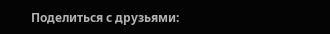Поделиться с друзьями: